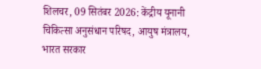शिलचर, 09 सितंबर 2026: केंद्रीय यूनानी चिकित्सा अनुसंधान परिषद, आयुष मंत्रालय, भारत सरकार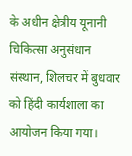के अधीन क्षेत्रीय यूनानी चिकित्सा अनुसंधान संस्थान, शिलचर में बुधवार को हिंदी कार्यशाला का आयोजन किया गया।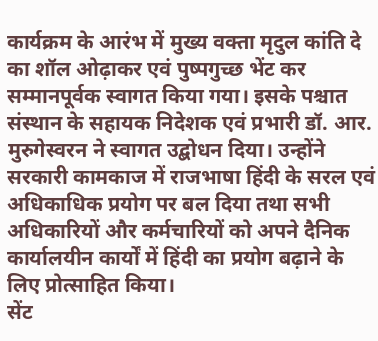कार्यक्रम के आरंभ में मुख्य वक्ता मृदुल कांति दे का शॉल ओढ़ाकर एवं पुष्पगुच्छ भेंट कर सम्मानपूर्वक स्वागत किया गया। इसके पश्चात संस्थान के सहायक निदेशक एवं प्रभारी डॉ. आर. मुरुगेस्वरन ने स्वागत उद्बोधन दिया। उन्होंने सरकारी कामकाज में राजभाषा हिंदी के सरल एवं अधिकाधिक प्रयोग पर बल दिया तथा सभी अधिकारियों और कर्मचारियों को अपने दैनिक कार्यालयीन कार्यों में हिंदी का प्रयोग बढ़ाने के लिए प्रोत्साहित किया।
सेंट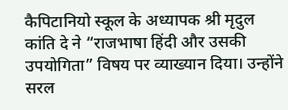कैपिटानियो स्कूल के अध्यापक श्री मृदुल कांति दे ने “राजभाषा हिंदी और उसकी उपयोगिता” विषय पर व्याख्यान दिया। उन्होंने सरल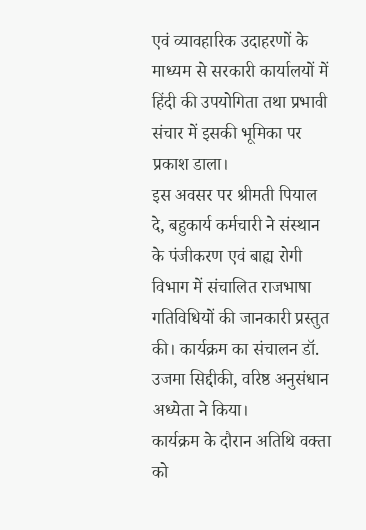एवं व्यावहारिक उदाहरणों के माध्यम से सरकारी कार्यालयों में हिंदी की उपयोगिता तथा प्रभावी संचार में इसकी भूमिका पर प्रकाश डाला।
इस अवसर पर श्रीमती पियाल दे, बहुकार्य कर्मचारी ने संस्थान के पंजीकरण एवं बाह्य रोगी विभाग में संचालित राजभाषा गतिविधियों की जानकारी प्रस्तुत की। कार्यक्रम का संचालन डॉ. उजमा सिद्दीकी, वरिष्ठ अनुसंधान अध्येता ने किया।
कार्यक्रम के दौरान अतिथि वक्ता को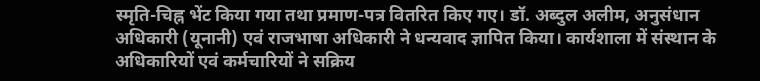स्मृति-चिह्न भेंट किया गया तथा प्रमाण-पत्र वितरित किए गए। डॉ. अब्दुल अलीम, अनुसंधान अधिकारी (यूनानी) एवं राजभाषा अधिकारी ने धन्यवाद ज्ञापित किया। कार्यशाला में संस्थान के अधिकारियों एवं कर्मचारियों ने सक्रिय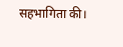सहभागिता की।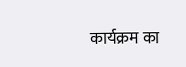कार्यक्रम का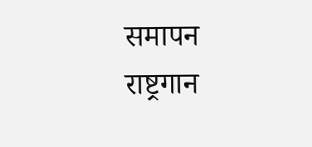समापन राष्ट्रगान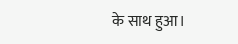के साथ हुआ।